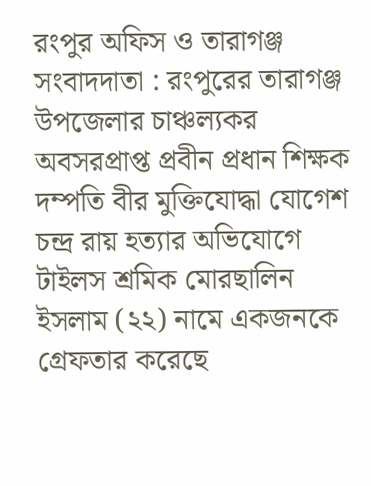রংপুর অফিস ও তারাগঞ্জ সংবাদদাতা : রংপুরের তারাগঞ্জ উপজেলার চাঞ্চল্যকর অবসরপ্রাপ্ত প্রবীন প্রধান শিক্ষক দম্পতি বীর মুক্তিযোদ্ধা যোগেশ চন্দ্র রায় হত্যার অভিযোগে টাইলস শ্রমিক মোরছালিন ইসলাম (২২) নামে একজনকে গ্রেফতার করেছে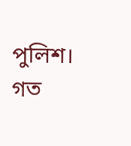পুলিশ।
গত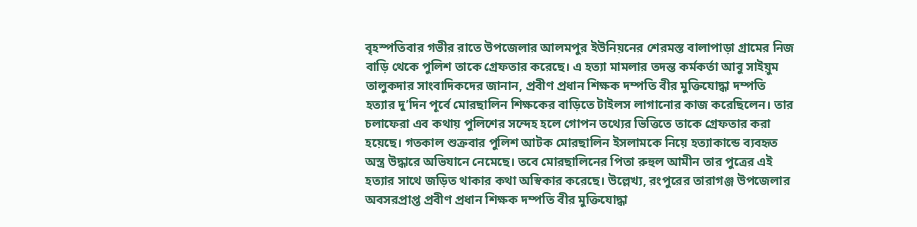বৃহস্পতিবার গভীর রাতে উপজেলার আলমপুর ইউনিয়নের শেরমস্ত বালাপাড়া গ্রামের নিজ বাড়ি থেকে পুলিশ তাকে গ্রেফতার করেছে। এ হত্যা মামলার তদন্ত কর্মকর্তা আবু সাইয়ুম তালুকদার সাংবাদিকদের জানান, প্রবীণ প্রধান শিক্ষক দম্পতি বীর মুক্তিযোদ্ধা দম্পতি হত্যার দু’দিন পূর্বে মোরছালিন শিক্ষকের বাড়িতে টাইলস লাগানোর কাজ করেছিলেন। তার চলাফেরা এব কথায় পুলিশের সন্দেহ হলে গোপন তথ্যের ভিত্তিতে তাকে গ্রেফতার করা হয়েছে। গতকাল শুক্রবার পুলিশ আটক মোরছালিন ইসলামকে নিয়ে হত্যাকান্ডে ব্যবহৃত অস্ত্র উদ্ধারে অভিযানে নেমেছে। তবে মোরছালিনের পিতা রুহুল আমীন তার পুত্রের এই হত্যার সাথে জড়িত থাকার কথা অস্বিকার করেছে। উল্লেখ্য, রংপুরের তারাগঞ্জ উপজেলার অবসরপ্রাপ্ত প্রবীণ প্রধান শিক্ষক দম্পতি বীর মুক্তিযোদ্ধা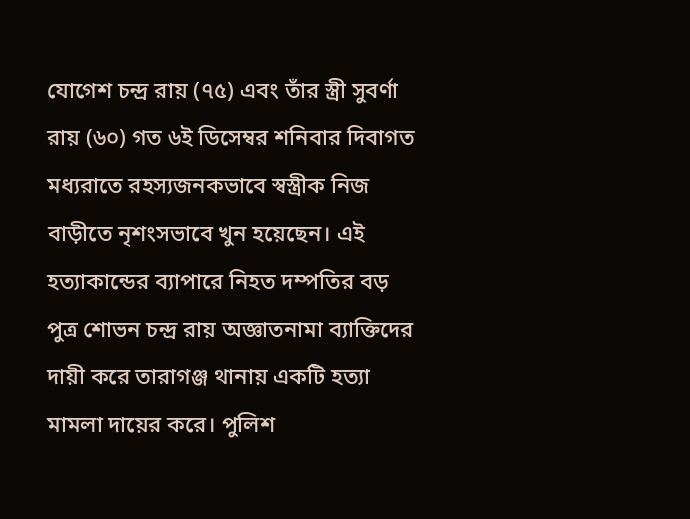যোগেশ চন্দ্র রায় (৭৫) এবং তাঁর স্ত্রী সুবর্ণা রায় (৬০) গত ৬ই ডিসেম্বর শনিবার দিবাগত মধ্যরাতে রহস্যজনকভাবে স্বস্ত্রীক নিজ বাড়ীতে নৃশংসভাবে খুন হয়েছেন। এই হত্যাকান্ডের ব্যাপারে নিহত দম্পতির বড় পুত্র শোভন চন্দ্র রায় অজ্ঞাতনামা ব্যাক্তিদের দায়ী করে তারাগঞ্জ থানায় একটি হত্যা মামলা দায়ের করে। পুলিশ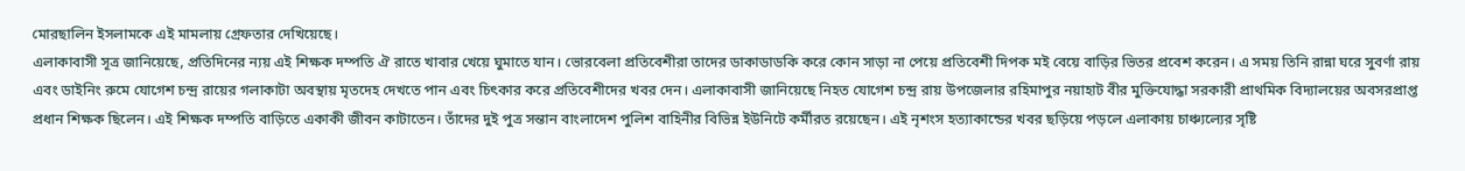মোরছালিন ইসলামকে এই মামলায় গ্রেফতার দেখিয়েছে।
এলাকাবাসী সূত্র জানিয়েছে, প্রতিদিনের ন্যয় এই শিক্ষক দম্পতি ঐ রাতে খাবার খেয়ে ঘুমাতে যান। ভোরবেলা প্রতিবেশীরা তাদের ডাকাডাডকি করে কোন সাড়া না পেয়ে প্রতিবেশী দিপক মই বেয়ে বাড়ির ভিতর প্রবেশ করেন। এ সময় তিনি রান্না ঘরে সুবর্ণা রায় এবং ডাইনিং রুমে যোগেশ চন্দ্র রায়ের গলাকাটা অবস্থায় মৃতদেহ দেখতে পান এবং চিৎকার করে প্রতিবেশীদের খবর দেন। এলাকাবাসী জানিয়েছে নিহত যোগেশ চন্দ্র রায় উপজেলার রহিমাপুর নয়াহাট বীর মুক্তিযোদ্ধা সরকারী প্রাথমিক বিদ্যালয়ের অবসরপ্রাপ্ত প্রধান শিক্ষক ছিলেন। এই শিক্ষক দম্পতি বাড়িতে একাকী জীবন কাটাতেন। তাঁদের দুই পুত্র সন্তান বাংলাদেশ পুলিশ বাহিনীর বিভিন্ন ইউনিটে কর্মীরত রয়েছেন। এই নৃশংস হত্যাকান্ডের খবর ছড়িয়ে পড়লে এলাকায় চাঞ্চ্যল্যের সৃষ্টি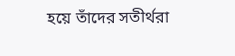হয়ে তাঁদের সতীর্থরা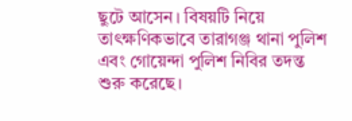ছুটে আসেন। বিষয়টি নিয়ে তাৎক্ষণিকভাবে তারাগঞ্জ থানা পুলিশ এবং গোয়েন্দা পুলিশ নিবির তদন্ত শুরু করেছে।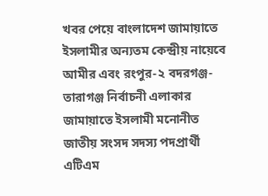খবর পেয়ে বাংলাদেশ জামায়াতে ইসলামীর অন্যতম কেন্দ্রীয় নায়েবে আমীর এবং রংপুর-২ বদরগঞ্জ-তারাগঞ্জ নির্বাচনী এলাকার জামায়াতে ইসলামী মনোনীত জাতীয় সংসদ সদস্য পদপ্রার্থী এটিএম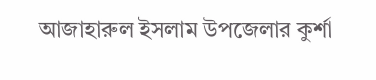আজাহারুল ইসলাম উপজেলার কুর্শা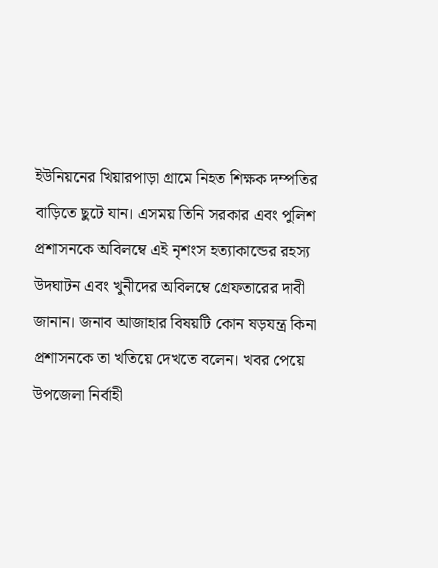ইউনিয়নের খিয়ারপাড়া গ্রামে নিহত শিক্ষক দম্পতির বাড়িতে ছুটে যান। এসময় তিনি সরকার এবং পুলিশ প্রশাসনকে অবিলম্বে এই নৃশংস হত্যাকান্ডের রহস্য উদঘাটন এবং খুনীদের অবিলম্বে গ্রেফতারের দাবী জানান। জনাব আজাহার বিষয়টি কোন ষড়যন্ত্র কিনা প্রশাসনকে তা খতিয়ে দেখতে বলেন। খবর পেয়ে উপজেলা নির্বাহী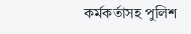কর্মকর্তাসহ পুলিশ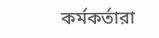কর্মকর্তারা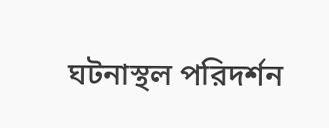ঘটনাস্থল পরিদর্শন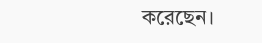করেছেন।